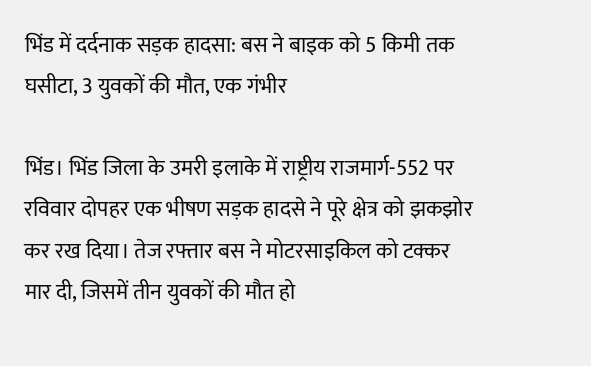भिंड में दर्दनाक सड़क हादसा: बस ने बाइक को 5 किमी तक घसीटा, 3 युवकों की मौत, एक गंभीर

भिंड। भिंड जिला के उमरी इलाके में राष्ट्रीय राजमार्ग-552 पर रविवार दोपहर एक भीषण सड़क हादसे ने पूरे क्षेत्र को झकझोर कर रख दिया। तेज रफ्तार बस ने मोटरसाइकिल को टक्कर मार दी, जिसमें तीन युवकों की मौत हो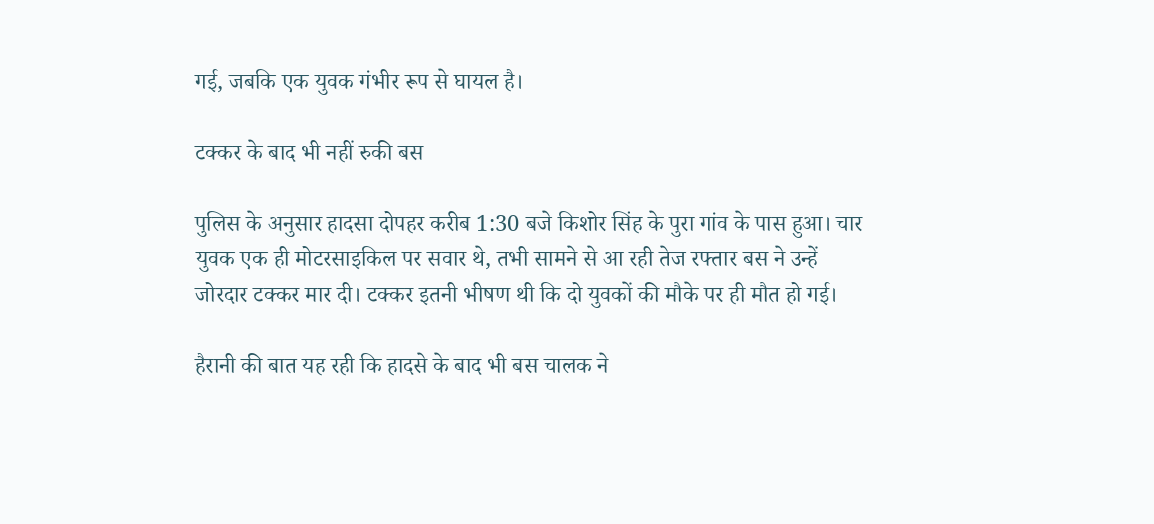गई, जबकि एक युवक गंभीर रूप से घायल है।

टक्कर के बाद भी नहीं रुकी बस

पुलिस के अनुसार हादसा दोपहर करीब 1:30 बजे किशोर सिंह के पुरा गांव के पास हुआ। चार युवक एक ही मोटरसाइकिल पर सवार थे, तभी सामने से आ रही तेज रफ्तार बस ने उन्हें जोरदार टक्कर मार दी। टक्कर इतनी भीषण थी कि दो युवकों की मौके पर ही मौत हो गई।

हैरानी की बात यह रही कि हादसे के बाद भी बस चालक ने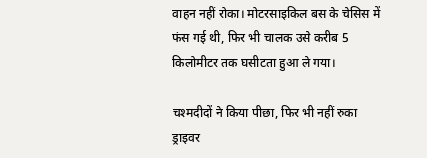वाहन नहीं रोका। मोटरसाइकिल बस के चेसिस में फंस गई थी, फिर भी चालक उसे करीब 5 किलोमीटर तक घसीटता हुआ ले गया।

चश्मदीदों ने किया पीछा, फिर भी नहीं रुका ड्राइवर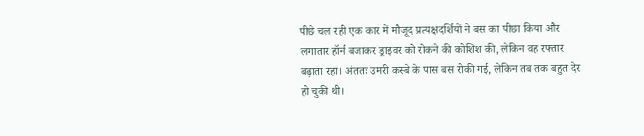पीछे चल रही एक कार में मौजूद प्रत्यक्षदर्शियों ने बस का पीछा किया और लगातार हॉर्न बजाकर ड्राइवर को रोकने की कोशिश की, लेकिन वह रफ्तार बढ़ाता रहा। अंततः उमरी कस्बे के पास बस रोकी गई, लेकिन तब तक बहुत देर हो चुकी थी।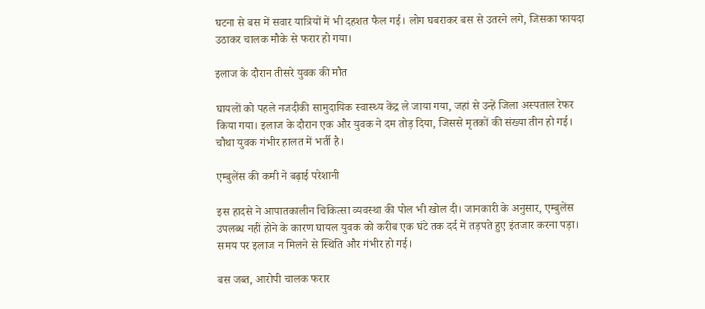घटना से बस में सवार यात्रियों में भी दहशत फैल गई। लोग घबराकर बस से उतरने लगे, जिसका फायदा उठाकर चालक मौके से फरार हो गया।

इलाज के दौरान तीसरे युवक की मौत

घायलों को पहले नजदीकी सामुदायिक स्वास्थ्य केंद्र ले जाया गया, जहां से उन्हें जिला अस्पताल रेफर किया गया। इलाज के दौरान एक और युवक ने दम तोड़ दिया, जिससे मृतकों की संख्या तीन हो गई। चौथा युवक गंभीर हालत में भर्ती है।

एम्बुलेंस की कमी ने बढ़ाई परेशानी

इस हादसे ने आपातकालीन चिकित्सा व्यवस्था की पोल भी खोल दी। जानकारी के अनुसार, एम्बुलेंस उपलब्ध नहीं होने के कारण घायल युवक को करीब एक घंटे तक दर्द में तड़पते हुए इंतजार करना पड़ा। समय पर इलाज न मिलने से स्थिति और गंभीर हो गई।

बस जब्त, आरोपी चालक फरार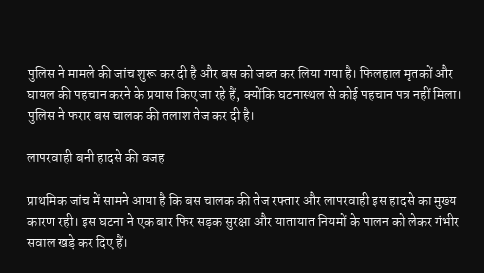पुलिस ने मामले की जांच शुरू कर दी है और बस को जब्त कर लिया गया है। फिलहाल मृतकों और घायल की पहचान करने के प्रयास किए जा रहे हैं, क्योंकि घटनास्थल से कोई पहचान पत्र नहीं मिला।
पुलिस ने फरार बस चालक की तलाश तेज कर दी है।

लापरवाही बनी हादसे की वजह

प्राथमिक जांच में सामने आया है कि बस चालक की तेज रफ्तार और लापरवाही इस हादसे का मुख्य कारण रही। इस घटना ने एक बार फिर सड़क सुरक्षा और यातायात नियमों के पालन को लेकर गंभीर सवाल खड़े कर दिए हैं।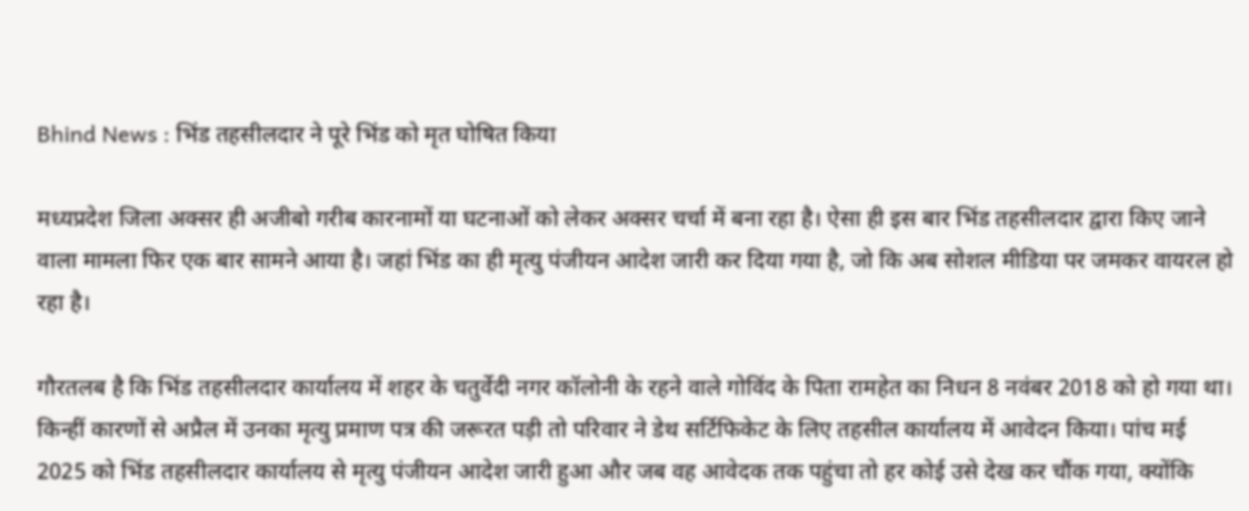Bhind News : भिंड तहसीलदार ने पूरे भिंड को मृत घोषित किया

मध्यप्रदेश जिला अक्सर ही अजीबो गरीब कारनामों या घटनाओं को लेकर अक्सर चर्चा में बना रहा है। ऐसा ही इस बार भिंड तहसीलदार द्वारा किए जाने वाला मामला फिर एक बार सामने आया है। जहां भिंड का ही मृत्यु पंजीयन आदेश जारी कर दिया गया है, जो कि अब सोशल मीडिया पर जमकर वायरल हो रहा है।

गौरतलब है कि भिंड तहसीलदार कार्यालय में शहर के चतुर्वेदी नगर कॉलोनी के रहने वाले गोविंद के पिता रामहेत का निधन 8 नवंबर 2018 को हो गया था। किन्हीं कारणों से अप्रैल में उनका मृत्यु प्रमाण पत्र की जरूरत पड़ी तो परिवार ने डेथ सर्टिफिकेट के लिए तहसील कार्यालय में आवेदन किया। पांच मई 2025 को भिंड तहसीलदार कार्यालय से मृत्यु पंजीयन आदेश जारी हुआ और जब वह आवेदक तक पहुंचा तो हर कोई उसे देख कर चौंक गया, क्योंकि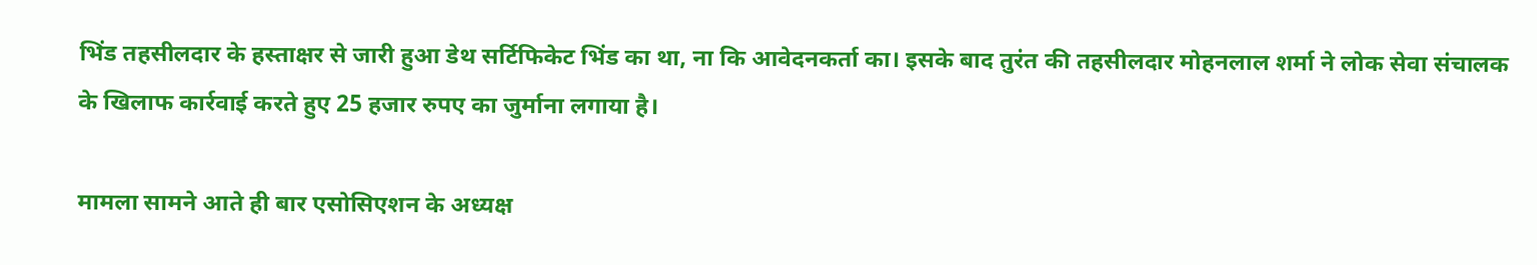भिंड तहसीलदार के हस्ताक्षर से जारी हुआ डेथ सर्टिफिकेट भिंड का था, ना कि आवेदनकर्ता का। इसके बाद तुरंत की तहसीलदार मोहनलाल शर्मा ने लोक सेवा संचालक के खिलाफ कार्रवाई करते हुए 25 हजार रुपए का जुर्माना लगाया है।

मामला सामने आते ही बार एसोसिएशन के अध्यक्ष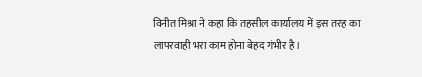विनीत मिश्रा ने कहा कि तहसील कार्यालय में इस तरह का लापरवाही भरा काम होना बेहद गंभीर है।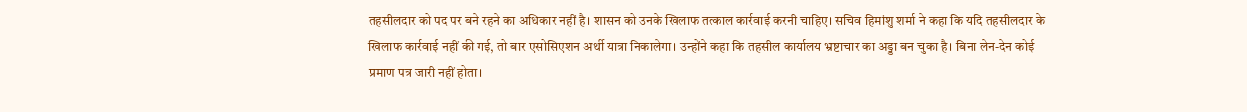तहसीलदार को पद पर बने रहने का अधिकार नहीं है। शासन को उनके खिलाफ तत्काल कार्रवाई करनी चाहिए। सचिव हिमांशु शर्मा ने कहा कि यदि तहसीलदार के खिलाफ कार्रवाई नहीं की गई, तो बार एसोसिएशन अर्थी यात्रा निकालेगा। उन्होंने कहा कि तहसील कार्यालय भ्रष्टाचार का अड्डा बन चुका है। बिना लेन-देन कोई प्रमाण पत्र जारी नहीं होता।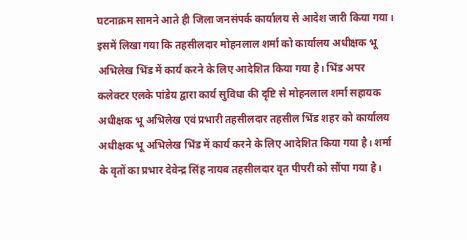घटनाक्रम सामने आते ही जिला जनसंपर्क कार्यालय से आदेश जारी किया गया। इसमें लिखा गया कि तहसीलदार मोहनलाल शर्मा को कार्यालय अधीक्षक भू अभिलेख भिंड में कार्य करने के लिए आदेशित किया गया है। भिंड अपर कलेक्टर एलके पांडेय द्वारा कार्य सुविधा की दृष्टि से मोहनलाल शर्मा सहायक अधीक्षक भू अभिलेख एवं प्रभारी तहसीलदार तहसील भिंड शहर को कार्यालय अधीक्षक भू अभिलेख भिंड में कार्य करने के लिए आदेशित किया गया है। शर्मा के वृतों का प्रभार देवेन्द्र सिंह नायब तहसीलदार वृत पीपरी को सौंपा गया है।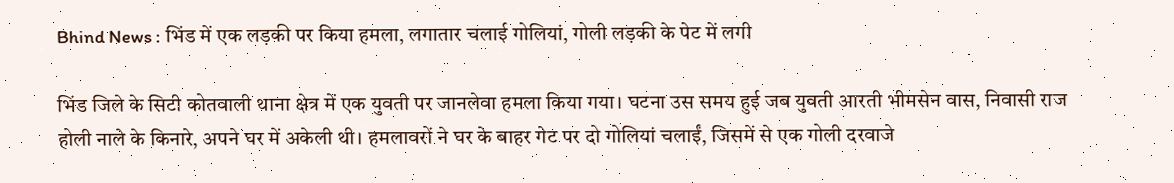Bhind News : भिंड में एक लड़की पर किया हमला, लगातार चलाई गोलियां, गोली लड़की के पेट में लगी

भिंड जिले के सिटी कोतवाली थाना क्षेत्र में एक युवती पर जानलेवा हमला किया गया। घटना उस समय हुई जब युवती आरती भीमसेन वास, निवासी राज होली नाले के किनारे, अपने घर में अकेली थी। हमलावरों ने घर के बाहर गेट पर दो गोलियां चलाईं, जिसमें से एक गोली दरवाजे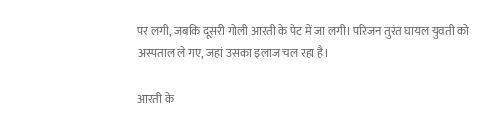पर लगी, जबकि दूसरी गोली आरती के पेट में जा लगी। परिजन तुरंत घायल युवती को अस्पताल ले गए, जहां उसका इलाज चल रहा है।

आरती के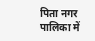पिता नगर पालिका में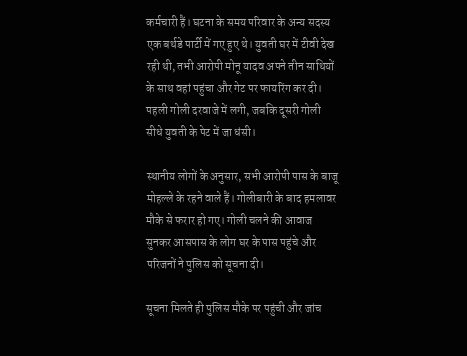कर्मचारी हैं। घटना के समय परिवार के अन्य सदस्य एक बर्थडे पार्टी में गए हुए थे। युवती घर में टीवी देख रही थी, तभी आरोपी मोनू यादव अपने तीन साथियों के साथ वहां पहुंचा और गेट पर फायरिंग कर दी। पहली गोली दरवाजे में लगी, जबकि दूसरी गोली सीधे युवती के पेट में जा धंसी।

स्थानीय लोगों के अनुसार, सभी आरोपी पास के बाजू मोहल्ले के रहने वाले हैं। गोलीबारी के बाद हमलावर मौके से फरार हो गए। गोली चलने की आवाज सुनकर आसपास के लोग घर के पास पहुंचे और परिजनों ने पुलिस को सूचना दी।

सूचना मिलते ही पुलिस मौके पर पहुंची और जांच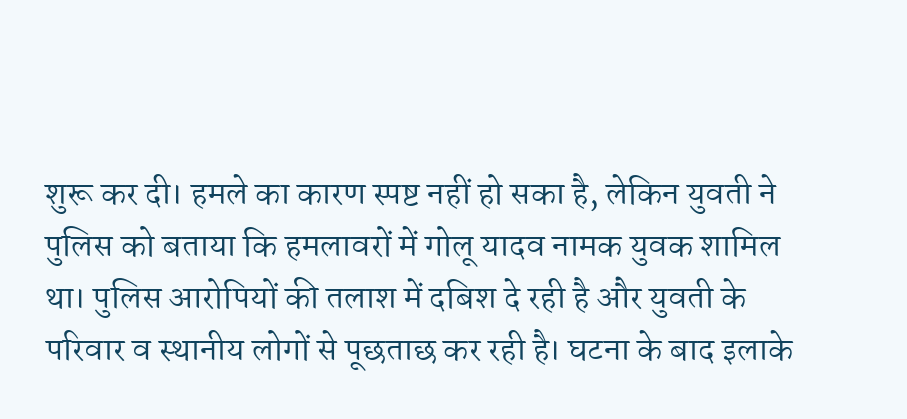शुरू कर दी। हमले का कारण स्पष्ट नहीं हो सका है, लेकिन युवती ने पुलिस को बताया कि हमलावरों में गोलू यादव नामक युवक शामिल था। पुलिस आरोपियों की तलाश में दबिश दे रही है और युवती के परिवार व स्थानीय लोगों से पूछताछ कर रही है। घटना के बाद इलाके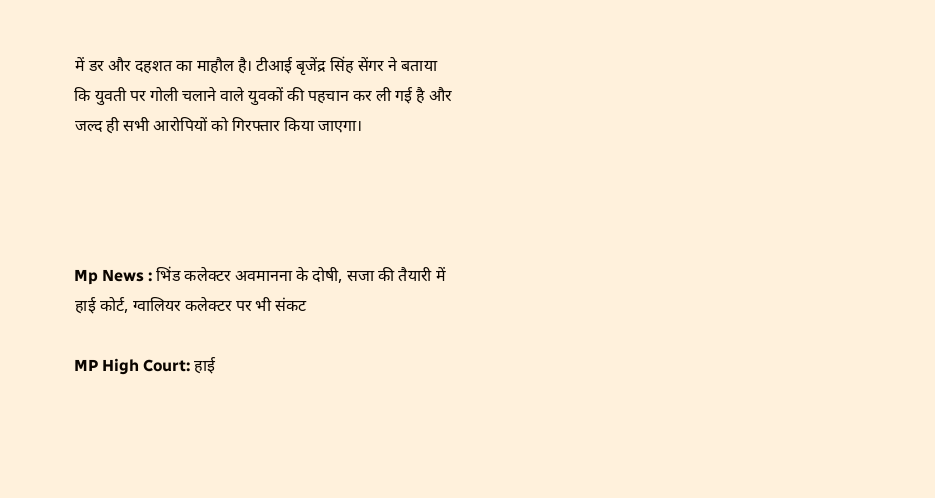में डर और दहशत का माहौल है। टीआई बृजेंद्र सिंह सेंगर ने बताया कि युवती पर गोली चलाने वाले युवकों की पहचान कर ली गई है और जल्द ही सभी आरोपियों को गिरफ्तार किया जाएगा।




Mp News : भिंड कलेक्टर अवमानना के दोषी, सजा की तैयारी में हाई कोर्ट, ग्वालियर कलेक्टर पर भी संकट

MP High Court: हाई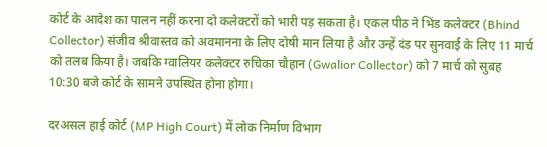कोर्ट के आदेश का पालन नहीं करना दो कलेक्टरों को भारी पड़ सकता है। एकल पीठ ने भिंड कलेक्टर (Bhind Collector) संजीव श्रीवास्तव को अवमानना के लिए दोषी मान लिया है और उन्हें दंड पर सुनवार्ई के लिए 11 मार्च को तलब किया है। जबकि ग्वालियर कलेक्टर रुचिका चौहान (Gwalior Collector) को 7 मार्च को सुबह 10:30 बजे कोर्ट के सामने उपस्थित होना होगा।

दरअसल हाई कोर्ट (MP High Court) में लोक निर्माण विभाग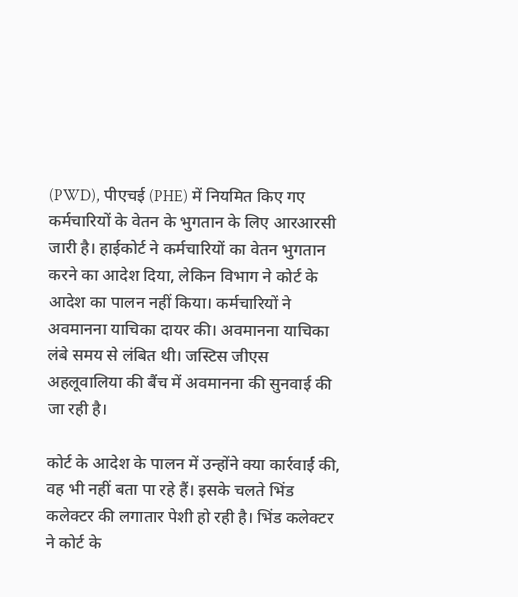(PWD), पीएचई (PHE) में नियमित किए गए कर्मचारियों के वेतन के भुगतान के लिए आरआरसी जारी है। हाईकोर्ट ने कर्मचारियों का वेतन भुगतान करने का आदेश दिया, लेकिन विभाग ने कोर्ट के आदेश का पालन नहीं किया। कर्मचारियों ने अवमानना याचिका दायर की। अवमानना याचिका लंबे समय से लंबित थी। जस्टिस जीएस अहलूवालिया की बैंच में अवमानना की सुनवाई की जा रही है।

कोर्ट के आदेश के पालन में उन्होंने क्या कार्रवार्ई की, वह भी नहीं बता पा रहे हैं। इसके चलते भिंड कलेक्टर की लगातार पेशी हो रही है। भिंड कलेक्टर ने कोर्ट के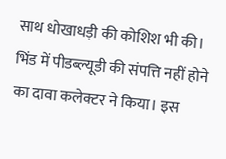साथ धोखाधड़ी की कोशिश भी की। भिंड में पीडब्ल्यूडी की संपत्ति नहीं होने का दावा कलेक्टर ने किया। इस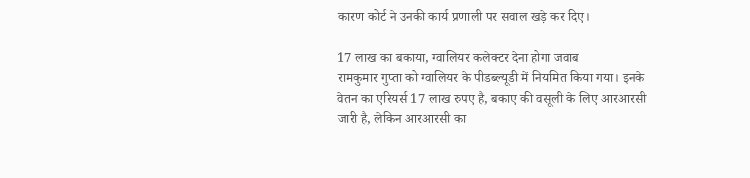कारण कोर्ट ने उनकी कार्य प्रणाली पर सवाल खड़े कर दिए।

17 लाख का बकाया, ग्वालियर कलेक्टर देना होगा जवाब
रामकुमार गुप्ता को ग्वालियर के पीडब्ल्यूडी में नियमित किया गया। इनके वेतन का एरियर्स 17 लाख रुपए है, बकाए की वसूली के लिए आरआरसी जारी है, लेकिन आरआरसी का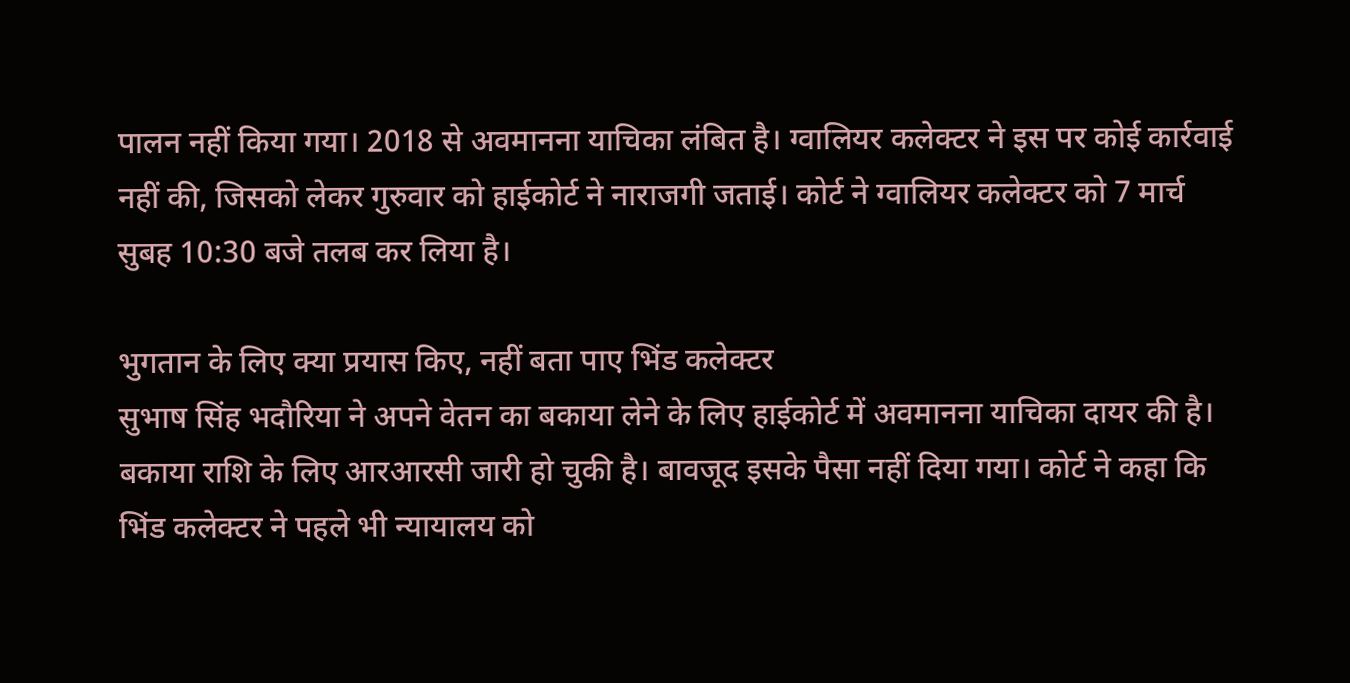पालन नहीं किया गया। 2018 से अवमानना याचिका लंबित है। ग्वालियर कलेक्टर ने इस पर कोई कार्रवाई नहीं की, जिसको लेकर गुरुवार को हाईकोर्ट ने नाराजगी जताई। कोर्ट ने ग्वालियर कलेक्टर को 7 मार्च सुबह 10:30 बजे तलब कर लिया है।

भुगतान के लिए क्या प्रयास किए, नहीं बता पाए भिंड कलेक्टर
सुभाष सिंह भदौरिया ने अपने वेतन का बकाया लेने के लिए हाईकोर्ट में अवमानना याचिका दायर की है। बकाया राशि के लिए आरआरसी जारी हो चुकी है। बावजूद इसके पैसा नहीं दिया गया। कोर्ट ने कहा कि भिंड कलेक्टर ने पहले भी न्यायालय को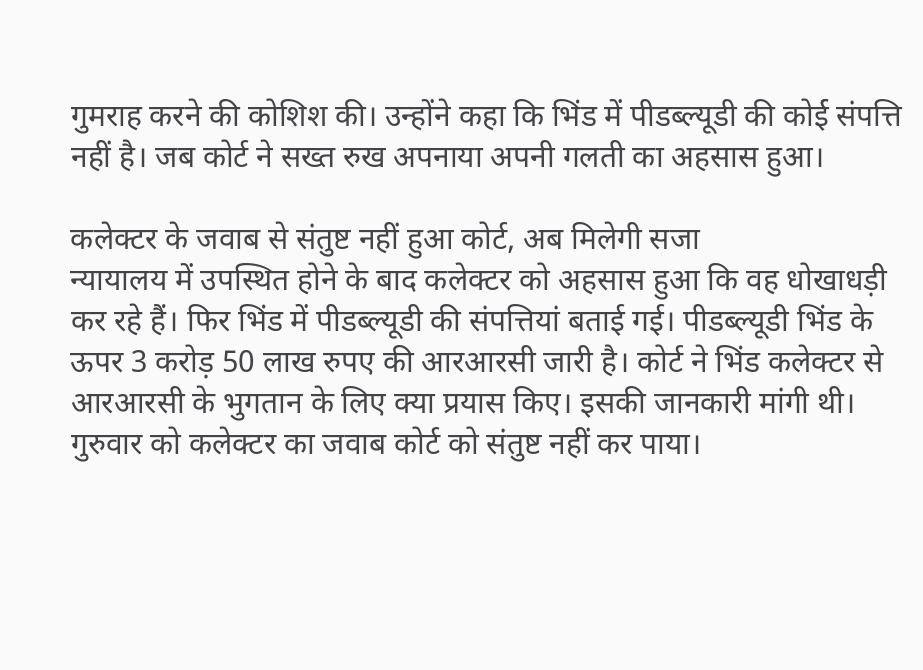गुमराह करने की कोशिश की। उन्होंने कहा कि भिंड में पीडब्ल्यूडी की कोर्ई संपत्ति नहीं है। जब कोर्ट ने सख्त रुख अपनाया अपनी गलती का अहसास हुआ।

कलेक्टर के जवाब से संतुष्ट नहीं हुआ कोर्ट, अब मिलेगी सजा
न्यायालय में उपस्थित होने के बाद कलेक्टर को अहसास हुआ कि वह धोखाधड़ी कर रहे हैं। फिर भिंड में पीडब्ल्यूडी की संपत्तियां बताई गई। पीडब्ल्यूडी भिंड के ऊपर 3 करोड़ 50 लाख रुपए की आरआरसी जारी है। कोर्ट ने भिंड कलेक्टर से आरआरसी के भुगतान के लिए क्या प्रयास किए। इसकी जानकारी मांगी थी। गुरुवार को कलेक्टर का जवाब कोर्ट को संतुष्ट नहीं कर पाया।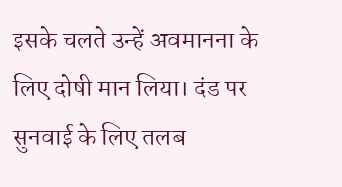इसके चलते उन्हें अवमानना के लिए दोषी मान लिया। दंड पर सुनवाई के लिए तलब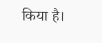किया है।